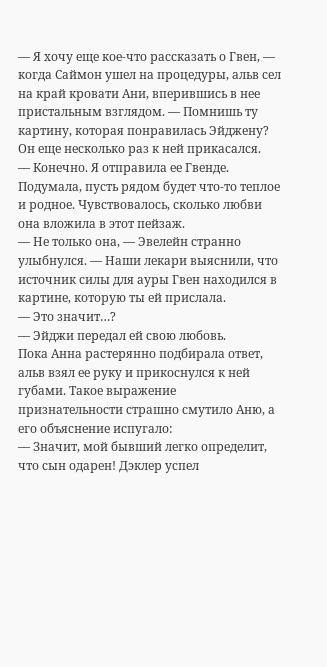— Я хочу еще кое-что рассказать о Гвен, — когда Саймон ушел на процедуры, альв сел на край кровати Ани, вперившись в нее пристальным взглядом. — Помнишь ту картину, которая понравилась Эйджену? Он еще несколько раз к ней прикасался.
— Конечно. Я отправила ее Гвенде. Подумала, пусть рядом будет что-то теплое и родное. Чувствовалось, сколько любви она вложила в этот пейзаж.
— Не только она, — Эвелейн странно улыбнулся. — Наши лекари выяснили, что источник силы для ауры Гвен находился в картине, которую ты ей прислала.
— Это значит…?
— Эйджи передал ей свою любовь.
Пока Анна растерянно подбирала ответ, альв взял ее руку и прикоснулся к ней губами. Такое выражение признательности страшно смутило Аню, а его объяснение испугало:
— Значит, мой бывший легко определит, что сын одарен! Дэклер успел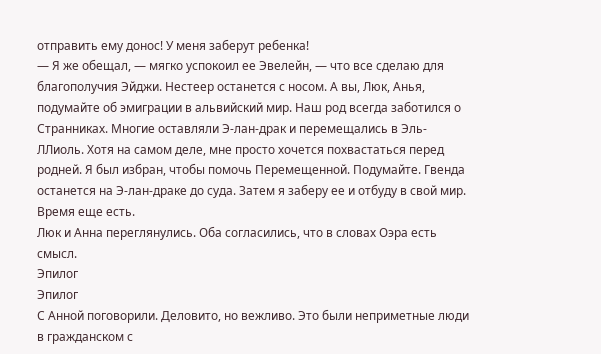отправить ему донос! У меня заберут ребенка!
— Я же обещал, — мягко успокоил ее Эвелейн, — что все сделаю для благополучия Эйджи. Нестеер останется с носом. А вы, Люк, Анья, подумайте об эмиграции в альвийский мир. Наш род всегда заботился о Странниках. Многие оставляли Э-лан-драк и перемещались в Эль-ЛЛиоль. Хотя на самом деле, мне просто хочется похвастаться перед родней. Я был избран, чтобы помочь Перемещенной. Подумайте. Гвенда останется на Э-лан-драке до суда. Затем я заберу ее и отбуду в свой мир. Время еще есть.
Люк и Анна переглянулись. Оба согласились, что в словах Оэра есть смысл.
Эпилог
Эпилог
С Анной поговорили. Деловито, но вежливо. Это были неприметные люди в гражданском с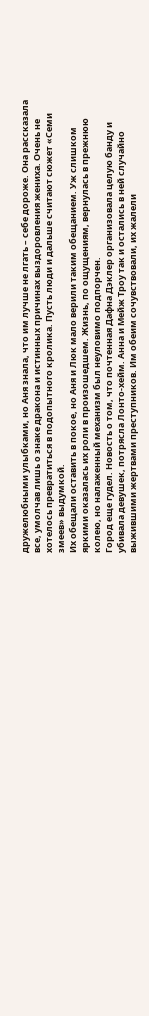дружелюбными улыбками, но Аня знала, что им лучше не лгать – себе дороже. Она рассказала все, умолчав лишь о знаке дракона и истинных причинах выздоровления жениха. Очень не хотелось превратиться в подопытного кролика. Пусть люди и дальше считают сюжет «Семи змеев» выдумкой.
Их обещали оставить в покое, но Аня и Люк мало верили таким обещанием. Уж слишком яркими оказалась их роли в произошедшем. Жизнь, по ощущениям, вернулась в прежнюю колею, но налаженный механизм был неуловимо подпорчен.
Город еще гудел. Новость о том, что почтенная Дафна Дэклер организовала целую банду и убивала девушек, потрясла Лонто-хейм. Анна и Мейж Троу так и остались в ней случайно выжившими жертвами преступников. Им обеим сочувствовали, их жалели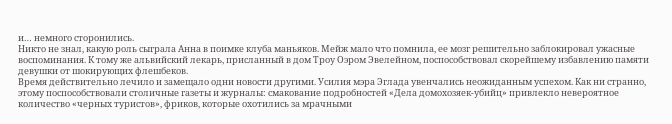и… немного сторонились.
Никто не знал, какую роль сыграла Анна в поимке клуба маньяков. Мейж мало что помнила, ее мозг решительно заблокировал ужасные воспоминания. К тому же альвийский лекарь, присланный в дом Троу Оэром Эвелейном, поспособствовал скорейшему избавлению памяти девушки от шокирующих флешбеков.
Время действительно лечило и замещало одни новости другими. Усилия мэра Эглада увенчались неожиданным успехом. Как ни странно, этому поспособствовали столичные газеты и журналы: смакование подробностей «Дела домохозяек-убийц» привлекло невероятное количество «черных туристов», фриков, которые охотились за мрачными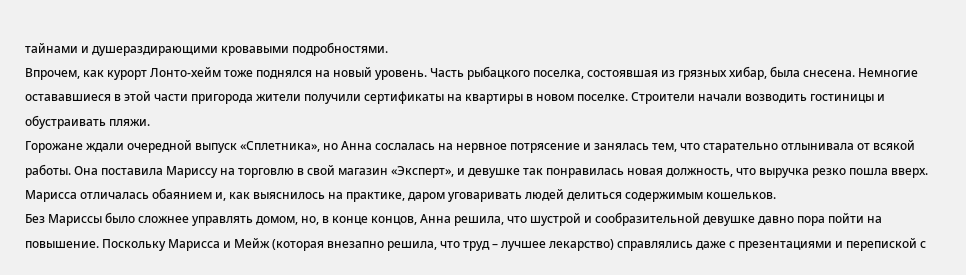тайнами и душераздирающими кровавыми подробностями.
Впрочем, как курорт Лонто-хейм тоже поднялся на новый уровень. Часть рыбацкого поселка, состоявшая из грязных хибар, была снесена. Немногие остававшиеся в этой части пригорода жители получили сертификаты на квартиры в новом поселке. Строители начали возводить гостиницы и обустраивать пляжи.
Горожане ждали очередной выпуск «Сплетника», но Анна сослалась на нервное потрясение и занялась тем, что старательно отлынивала от всякой работы. Она поставила Мариссу на торговлю в свой магазин «Эксперт», и девушке так понравилась новая должность, что выручка резко пошла вверх. Марисса отличалась обаянием и, как выяснилось на практике, даром уговаривать людей делиться содержимым кошельков.
Без Мариссы было сложнее управлять домом, но, в конце концов, Анна решила, что шустрой и сообразительной девушке давно пора пойти на повышение. Поскольку Марисса и Мейж (которая внезапно решила, что труд – лучшее лекарство) справлялись даже с презентациями и перепиской с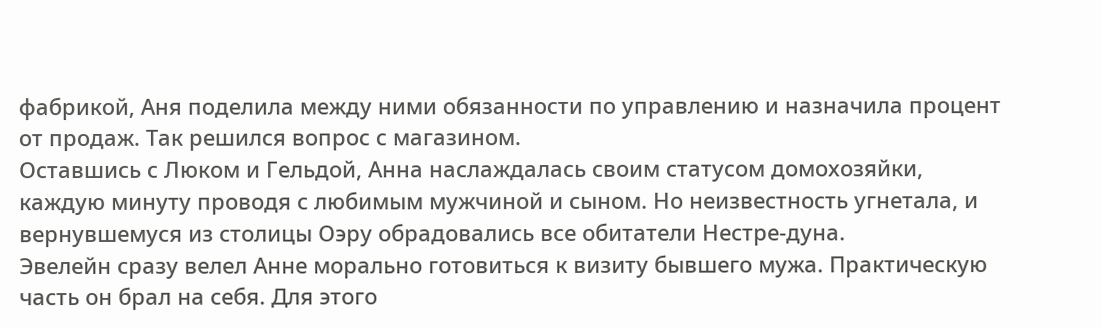фабрикой, Аня поделила между ними обязанности по управлению и назначила процент от продаж. Так решился вопрос с магазином.
Оставшись с Люком и Гельдой, Анна наслаждалась своим статусом домохозяйки, каждую минуту проводя с любимым мужчиной и сыном. Но неизвестность угнетала, и вернувшемуся из столицы Оэру обрадовались все обитатели Нестре-дуна.
Эвелейн сразу велел Анне морально готовиться к визиту бывшего мужа. Практическую часть он брал на себя. Для этого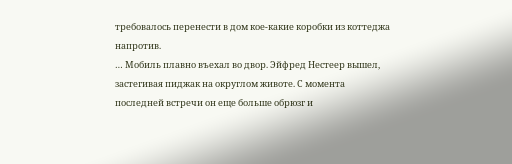требовалось перенести в дом кое-какие коробки из коттеджа напротив.
… Мобиль плавно въехал во двор. Эйфред Нестеер вышел, застегивая пиджак на округлом животе. С момента последней встречи он еще больше обрюзг и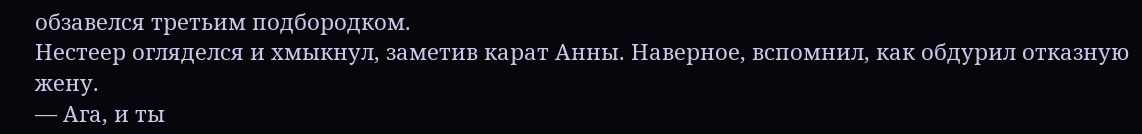обзавелся третьим подбородком.
Нестеер огляделся и хмыкнул, заметив карат Анны. Наверное, вспомнил, как обдурил отказную жену.
— Ага, и ты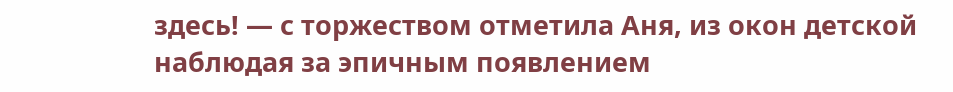здесь! — с торжеством отметила Аня, из окон детской наблюдая за эпичным появлением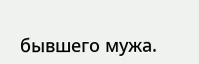бывшего мужа.